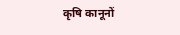कृषि कानूनों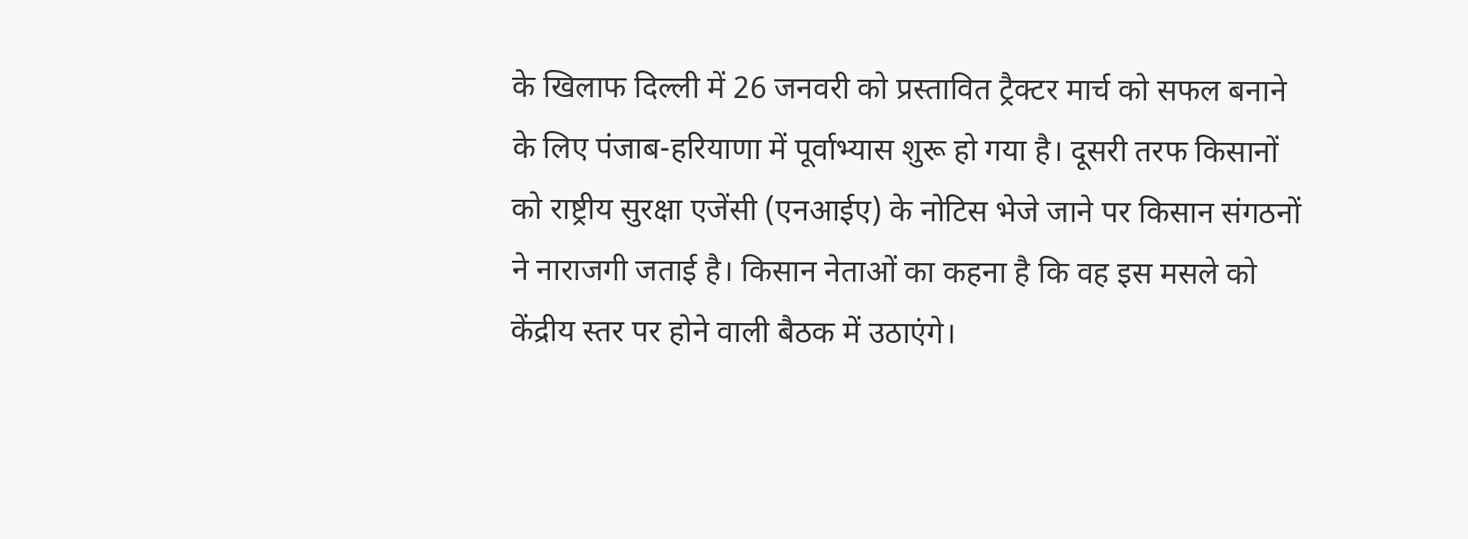के खिलाफ दिल्ली में 26 जनवरी को प्रस्तावित ट्रैक्टर मार्च को सफल बनाने के लिए पंजाब-हरियाणा में पूर्वाभ्यास शुरू हो गया है। दूसरी तरफ किसानों को राष्ट्रीय सुरक्षा एजेंसी (एनआईए) के नोटिस भेजे जाने पर किसान संगठनों ने नाराजगी जताई है। किसान नेताओं का कहना है कि वह इस मसले को केंद्रीय स्तर पर होने वाली बैठक में उठाएंगे।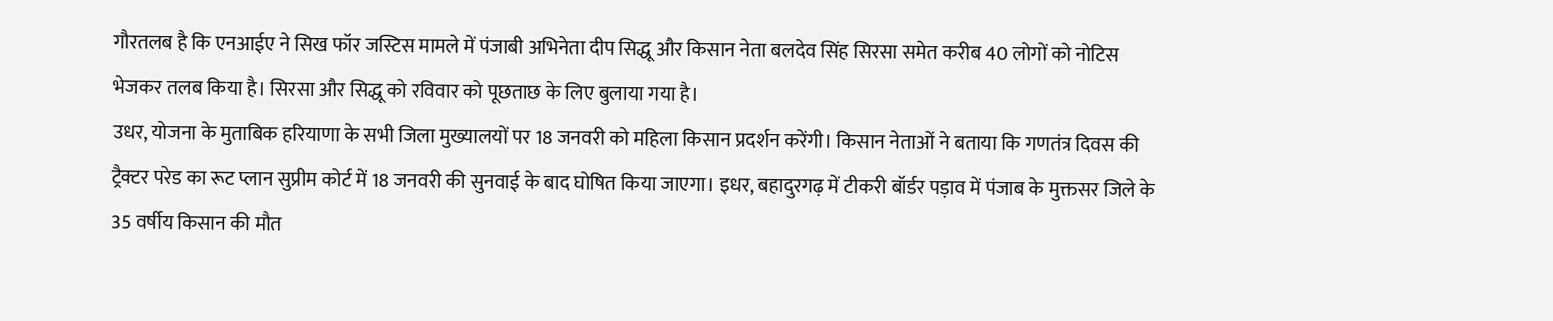गौरतलब है कि एनआईए ने सिख फॉर जस्टिस मामले में पंजाबी अभिनेता दीप सिद्धू और किसान नेता बलदेव सिंह सिरसा समेत करीब 40 लोगों को नोटिस भेजकर तलब किया है। सिरसा और सिद्धू को रविवार को पूछताछ के लिए बुलाया गया है।
उधर, योजना के मुताबिक हरियाणा के सभी जिला मुख्यालयों पर 18 जनवरी को महिला किसान प्रदर्शन करेंगी। किसान नेताओं ने बताया कि गणतंत्र दिवस की ट्रैक्टर परेड का रूट प्लान सुप्रीम कोर्ट में 18 जनवरी की सुनवाई के बाद घोषित किया जाएगा। इधर, बहादुरगढ़ में टीकरी बॉर्डर पड़ाव में पंजाब के मुक्तसर जिले के 35 वर्षीय किसान की मौत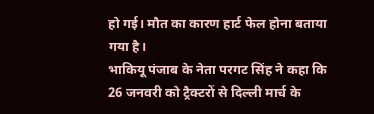हो गई। मौत का कारण हार्ट फेल होना बताया गया है।
भाकियू पंजाब के नेता परगट सिंह ने कहा कि 26 जनवरी को ट्रैक्टरों से दिल्ली मार्च के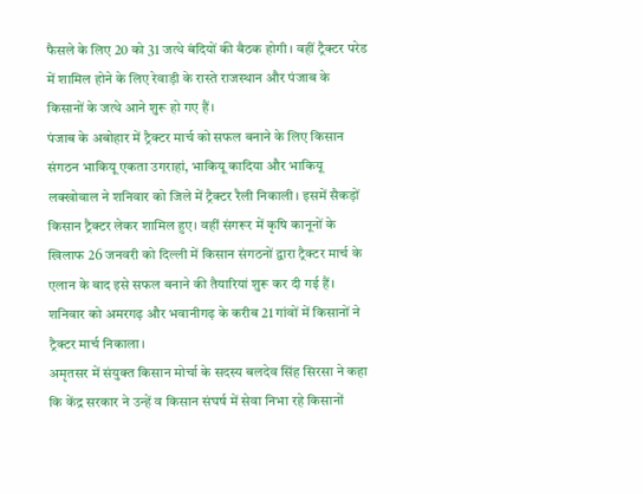फैसले के लिए 20 को 31 जत्थे बंदियों की बैठक होगी। वहीं ट्रैक्टर परेड में शामिल होने के लिए रेवाड़ी के रास्ते राजस्थान और पंजाब के किसानों के जत्थे आने शुरू हो गए हैं।
पंजाब के अबोहार में ट्रैक्टर मार्च को सफल बनाने के लिए किसान संगठन भाकियू एकता उगराहां, भाकियू कादिया और भाकियू लक्खोवाल ने शनिवार को जिले में ट्रैक्टर रैली निकाली। इसमें सैकड़ों किसान ट्रैक्टर लेकर शामिल हुए। वहीं संगरूर में कृषि कानूनों के खिलाफ 26 जनवरी को दिल्ली में किसान संगठनों द्वारा ट्रैक्टर मार्च के एलान के बाद इसे सफल बनाने की तैयारियां शुरू कर दी गई हैं। शनिवार को अमरगढ़ और भवानीगढ़ के करीब 21 गांवों में किसानों ने ट्रैक्टर मार्च निकाला।
अमृतसर में संयुक्त किसान मोर्चा के सदस्य बलदेव सिंह सिरसा ने कहा कि केंद्र सरकार ने उन्हें व किसान संघर्ष में सेवा निभा रहे किसानों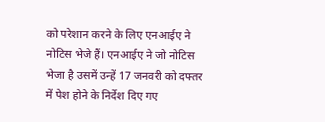को परेशान करने के लिए एनआईए ने नोटिस भेजे हैं। एनआईए ने जो नोटिस भेजा है उसमें उन्हें 17 जनवरी को दफ्तर में पेश होने के निर्देश दिए गए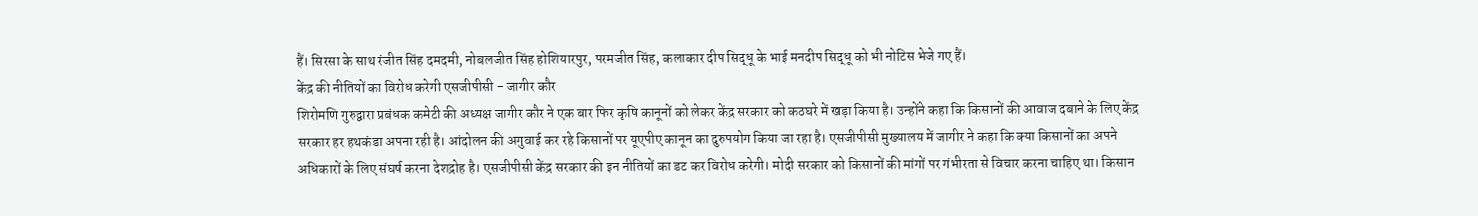हैं। सिरसा के साथ रंजीत सिंह दमदमी, नोबलजीत सिंह होशियारपुर, परमजीत सिंह, कलाकार दीप सिद्धू के भाई मनदीप सिद्धू को भी नोटिस भेजे गए हैं।
केंद्र की नीतियों का विरोध करेगी एसजीपीसी - जागीर कौर
शिरोमणि गुरुद्वारा प्रबंधक कमेटी की अध्यक्ष जागीर कौर ने एक बार फिर कृषि कानूनों को लेकर केंद्र सरकार को कठघरे में खड़ा किया है। उन्होंने कहा कि किसानों की आवाज दबाने के लिए केंद्र सरकार हर हथकंडा अपना रही है। आंदोलन की अगुवाई कर रहे किसानों पर यूएपीए कानून का दुरुपयोग किया जा रहा है। एसजीपीसी मुख्यालय में जागीर ने कहा कि क्या किसानों का अपने अधिकारों के लिए संघर्ष करना देशद्रोह है। एसजीपीसी केंद्र सरकार की इन नीतियों का डट कर विरोध करेगी। मोदी सरकार को किसानों की मांगों पर गंभीरता से विचार करना चाहिए था। किसान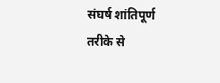संघर्ष शांतिपूर्ण तरीके से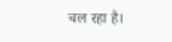चल रहा है।